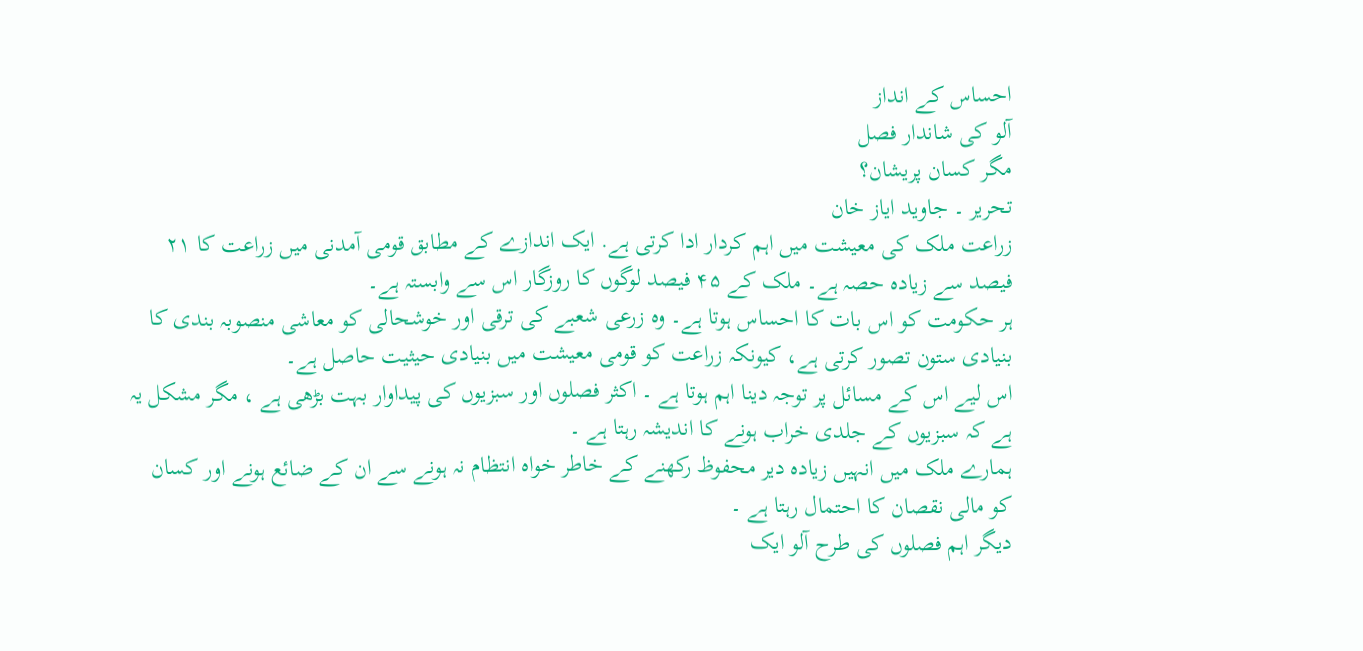احساس کے انداز
آلو کی شاندار فصل
مگر کسان پریشان؟
تحریر ۔ جاوید ایاز خان
زراعت ملک کی معیشت میں اہم کردار ادا کرتی ہے. ایک اندازے کے مطابق قومی آمدنی میں زراعت کا ۲۱ فیصد سے زیادہ حصہ ہے۔ ملک کے ۴۵ فیصد لوگوں کا روزگار اس سے وابستہ ہے۔
ہر حکومت کو اس بات کا احساس ہوتا ہے۔ وہ زرعی شعبے کی ترقی اور خوشحالی کو معاشی منصوبہ بندی کا بنیادی ستون تصور کرتی ہے، کیونکہ زراعت کو قومی معیشت میں بنیادی حیثیت حاصل ہے۔
اس لیے اس کے مسائل پر توجہ دینا اہم ہوتا ہے ۔ اکثر فصلوں اور سبزیوں کی پیداوار بہت بڑھی ہے ، مگر مشکل یہ ہے کہ سبزیوں کے جلدی خراب ہونے کا اندیشہ رہتا ہے ۔
ہمارے ملک میں انہیں زیادہ دیر محفوظ رکھنے کے خاطر خواہ انتظام نہ ہونے سے ان کے ضائع ہونے اور کسان کو مالی نقصان کا احتمال رہتا ہے ۔
دیگر اہم فصلوں کی طرح آلو ایک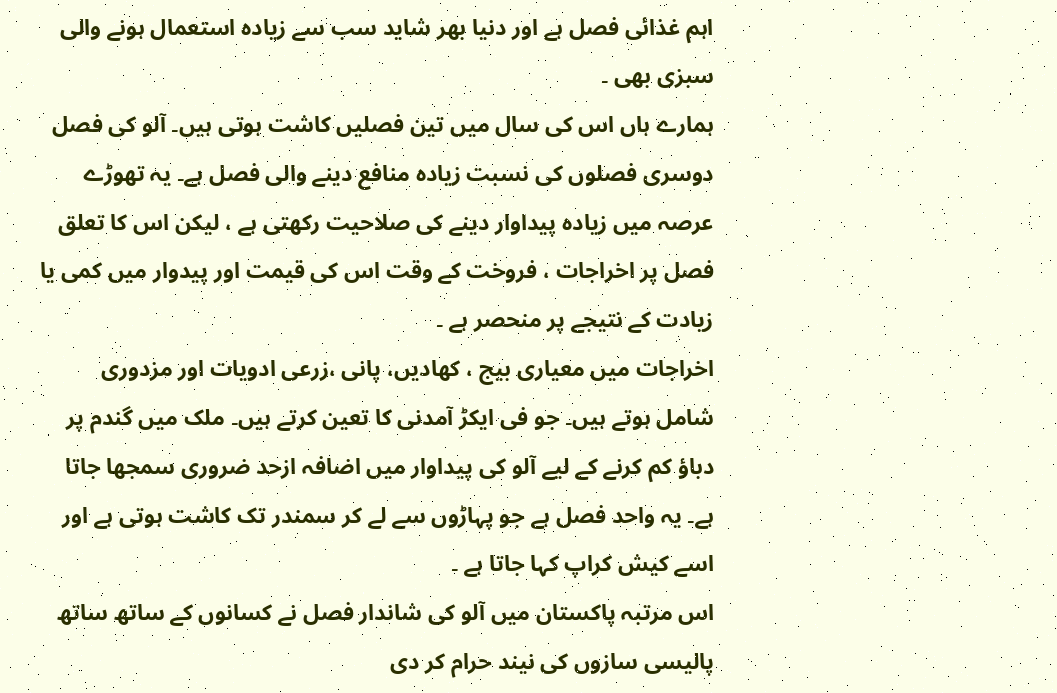اہم غذائی فصل ہے اور دنیا بھر شاید سب سے زیادہ استعمال ہونے والی سبزی بھی ۔
ہمارے ہاں اس کی سال میں تین فصلیں کاشت ہوتی ہیں۔ آلو کی فصل دوسری فصلوں کی نسبت زیادہ منافع دینے والی فصل ہے۔ یہ تھوڑے عرصہ میں زیادہ پیداوار دینے کی صلاحیت رکھتی ہے ، لیکن اس کا تعلق فصل پر اخراجات ، فروخت کے وقت اس کی قیمت اور پیدوار میں کمی یا زیادت کے نتیجے پر منحصر ہے ۔
اخراجات میں معیاری بیج ، کھادیں، پانی ،زرعی ادویات اور مزدوری شامل ہوتے ہیں۔ جو فی ایکڑ آمدنی کا تعین کرتے ہیں۔ ملک میں گندم پر دباؤ کم کرنے کے لیے آلو کی پیداوار میں اضافہ ازحد ضروری سمجھا جاتا ہے۔ یہ واحد فصل ہے جو پہاڑوں سے لے کر سمندر تک کاشت ہوتی ہے اور اسے کیش کراپ کہا جاتا ہے ۔
اس مرتبہ پاکستان میں آلو کی شاندار فصل نے کسانوں کے ساتھ ساتھ پالیسی سازوں کی نیند حرام کر دی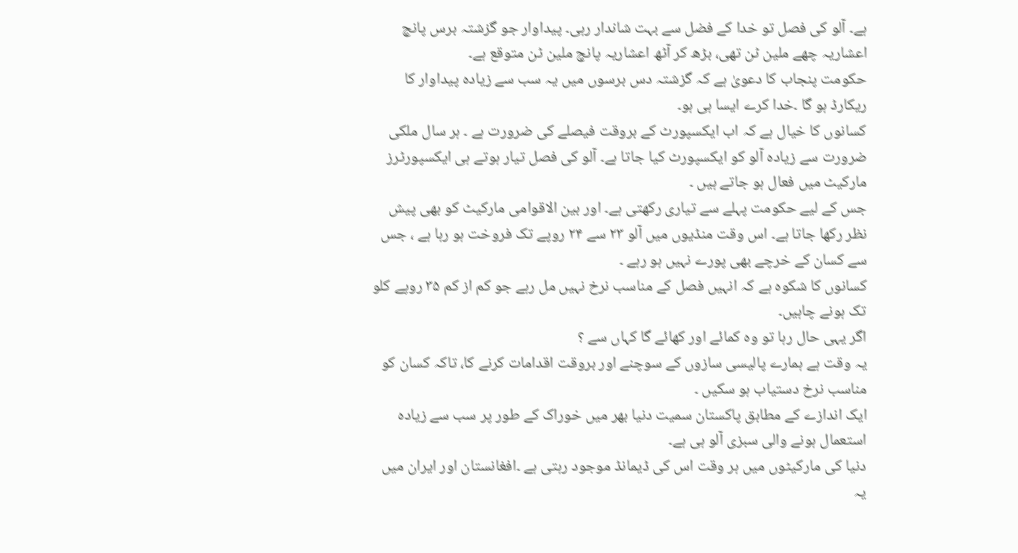ہے۔ آلو کی فصل تو خدا کے فضل سے بہت شاندار رہی۔ پیداوار جو گزشتہ برس پانچ اعشاریہ چھے ملین ٹن تھی، بڑھ کر آٹھ اعشاریہ پانچ ملین ٹن متوقع ہے۔
حکومت پنجاب کا دعویٰ ہے کہ گزشتہ دس برسوں میں یہ سب سے زیادہ پیداوار کا ریکارڈ ہو گا ۔خدا کرے ایسا ہی ہو۔
کسانوں کا خیال ہے کہ اب ایکسپورٹ کے بروقت فیصلے کی ضرورت ہے ۔ ہر سال ملکی ضرورت سے زیادہ آلو کو ایکسپورٹ کیا جاتا ہے۔ آلو کی فصل تیار ہوتے ہی ایکسپورٹرز مارکیٹ میں فعال ہو جاتے ہیں ۔
جس کے لیے حکومت پہلے سے تیاری رکھتی ہے۔ اور بین الاقوامی مارکیٹ کو بھی پیش نظر رکھا جاتا ہے۔ اس وقت منڈیوں میں آلو ۲۳ سے ۲۴ روپے تک فروخت ہو رہا ہے ، جس سے کسان کے خرچے بھی پورے نہیں ہو رہے ۔
کسانوں کا شکوہ ہے کہ انہیں فصل کے مناسب نرخ نہیں مل رہے جو کم از کم ۳۵ روپے کلو تک ہونے چاہیں۔
اگر یہی حال رہا تو وہ کمائے اور کھائے گا کہاں سے ؟
یہ وقت ہے ہمارے پالیسی سازوں کے سوچنے اور بروقت اقدامات کرنے کا، تاکہ کسان کو مناسب نرخ دستیاب ہو سکیں ۔
ایک اندازے کے مطابق پاکستان سمیت دنیا بھر میں خوراک کے طور پر سب سے زیادہ استعمال ہونے والی سبزی آلو ہی ہے۔
دنیا کی مارکیٹوں میں ہر وقت اس کی ڈیمانڈ موجود رہتی ہے ۔افغانستان اور ایران میں یہ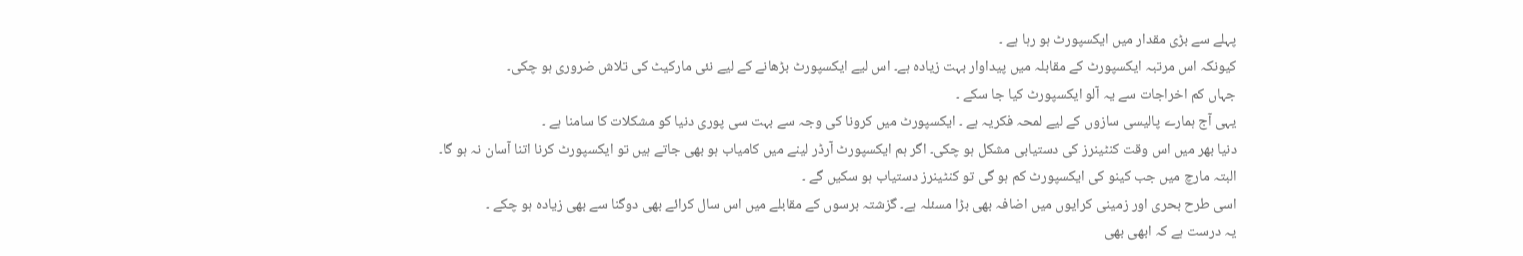پہلے سے بڑی مقدار میں ایکسپورٹ ہو رہا ہے ۔
کیونکہ اس مرتبہ ایکسپورٹ کے مقابلہ میں پیداوار بہت زیادہ ہے۔ اس لیے ایکسپورٹ بڑھانے کے لیے نئی مارکیٹ کی تلاش ضروری ہو چکی۔
جہاں کم اخراجات سے یہ آلو ایکسپورٹ کیا جا سکے ۔
یہی آج ہمارے پالیسی سازوں کے لیے لمحہ فکریہ ہے ۔ ایکسپورٹ میں کرونا کی وجہ سے بہت سی پوری دنیا کو مشکلات کا سامنا ہے ۔
دنیا بھر میں اس وقت کنٹینرز کی دستیابی مشکل ہو چکی۔ اگر ہم ایکسپورٹ آرڈر لینے میں کامیاب ہو بھی جاتے ہیں تو ایکسپورٹ کرنا اتنا آسان نہ ہو گا۔
البتہ مارچ میں جب کینو کی ایکسپورٹ کم ہو گی تو کنٹینرز دستیاب ہو سکیں گے ۔
اسی طرح بحری اور زمینی کرایوں میں اضافہ بھی بڑا مسئلہ ہے۔ گزشتہ برسوں کے مقابلے میں اس سال کرائے بھی دوگنا سے بھی زیادہ ہو چکے ۔
یہ درست ہے کہ ابھی بھی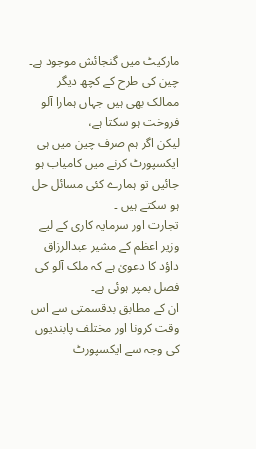مارکیٹ میں گنجائش موجود ہے۔ چین کی طرح کے کچھ دیگر ممالک بھی ہیں جہاں ہمارا آلو فروخت ہو سکتا ہے،
لیکن اگر ہم صرف چین میں ہی ایکسپورٹ کرنے میں کامیاب ہو جائیں تو ہمارے کئی مسائل حل ہو سکتے ہیں ۔
تجارت اور سرمایہ کاری کے لیے وزیر اعظم کے مشیر عبدالرزاق داؤد کا دعویٰ ہے کہ ملک آلو کی فصل بمپر ہوئی ہے۔
ان کے مطابق بدقسمتی سے اس وقت کرونا اور مختلف پابندیوں کی وجہ سے ایکسپورٹ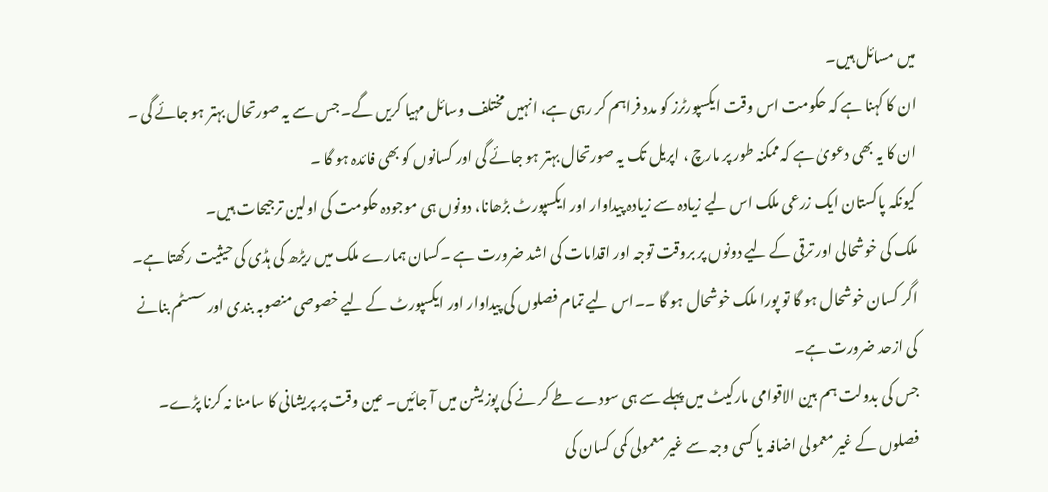میں مسائل ہیں۔
ان کا کہنا ہے کہ حکومت اس وقت ایکسپورٹرز کو مدد فراہم کر رہی ہے، انہیں مختلف وسائل مہیا کریں گے۔ جس سے یہ صورتحال بہتر ہو جائے گی ۔
ان کا یہ بھی دعویٰ ہے کہ ممکنہ طور پر مارچ ، اپریل تک یہ صورتحال بہتر ہو جائے گی اور کسانوں کو بھی فائدہ ہو گا ۔
کیونکہ پاکستان ایک زرعی ملک اس لیے زیادہ سے زیادہ پیداوار اور ایکسپورٹ بڑھانا، دونوں ہی موجودہ حکومت کی اولین ترجیحات ہیں۔
ملک کی خوشحالی اور ترقی کے لیے دونوں پر بروقت توجہ اور اقدامات کی اشد ضرورت ہے ۔کسان ہمارے ملک میں ریڑھ کی ہڈی کی حیثیت رکھتا ہے۔
اگر کسان خوشحال ہو گا تو پورا ملک خوشحال ہو گا ۔۔اس لیے تمام فصلوں کی پیداوار اور ایکسپورٹ کے لیے خصوصی منصوبہ بندی اور سسٹم بنانے کی ازحد ضرورت ہے۔
جس کی بدولت ہم بین الاقوامی مارکیٹ میں پہلے سے ہی سودے طے کر نے کی پوزیشن میں آ جائیں۔ عین وقت پر پریشانی کا سامنا نہ کرنا پڑے۔
فصلوں کے غیر معمولی اضافہ یا کسی وجہ سے غیر معمولی کمی کسان کی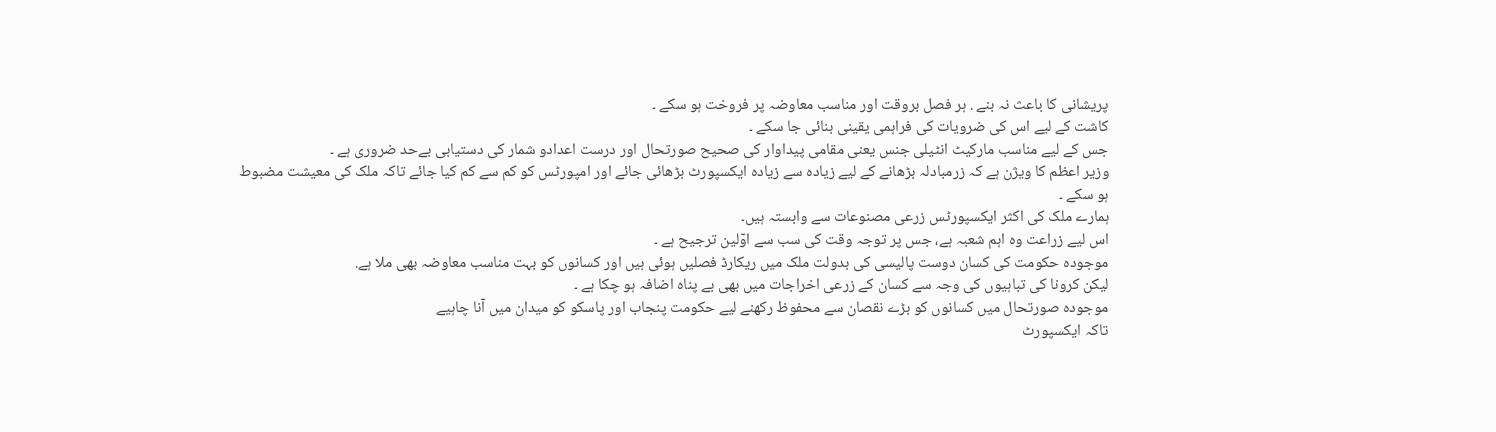پریشانی کا باعث نہ بنے . ہر فصل بروقت اور مناسب معاوضہ پر فروخت ہو سکے ۔
کاشت کے لیے اس کی ضرویات کی فراہمی یقینی بنائی جا سکے ۔
جس کے لیے مناسب مارکیٹ انٹیلی جنس یعنی مقامی پیداوار کی صحیح صورتحال اور درست اعدادو شمار کی دستیابی بےحد ضروری ہے ۔
وزیر اعظم کا ویژن ہے کہ زرمبادلہ بڑھانے کے لیے زیادہ سے زیادہ ایکسپورٹ بڑھائی جائے اور امپورٹس کو کم سے کم کیا جائے تاکہ ملک کی معیشت مضبوط ہو سکے ۔
ہمارے ملک کی اکثر ایکسپورٹس زرعی مصنوعات سے وابستہ ہیں۔
اس لیے زراعت وہ اہم شعبہ ہے، جس پر توجہ وقت کی سب سے اوۤلین ترجیح ہے ۔
موجودہ حکومت کی کسان دوست پالیسی کی بدولت ملک میں ریکارڈ فصلیں ہوئی ہیں اور کسانوں کو بہت مناسب معاوضہ بھی ملا ہے.
لیکن کرونا کی تباہیوں کی وجہ سے کسان کے زرعی اخراجات میں بھی بے پناہ اضافہ ہو چکا ہے ۔
موجودہ صورتحال میں کسانوں کو بڑے نقصان سے محفوظ رکھنے لیے حکومت پنجاب اور پاسکو کو میدان میں آنا چاہیے
تاکہ ایکسپورٹ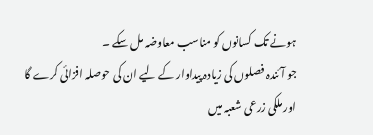ہونے تک کسانوں کو مناسب معاوضہ مل سکے ۔
جو آئندہ فصلوں کی زیادہ پیداوار کے لیے ان کی حوصلہ افزائی کرے گا
اور ملکی زرعی شعبہ میں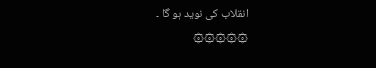انقلاب کی نوید ہو گا ۔
۞۞۞۞۞